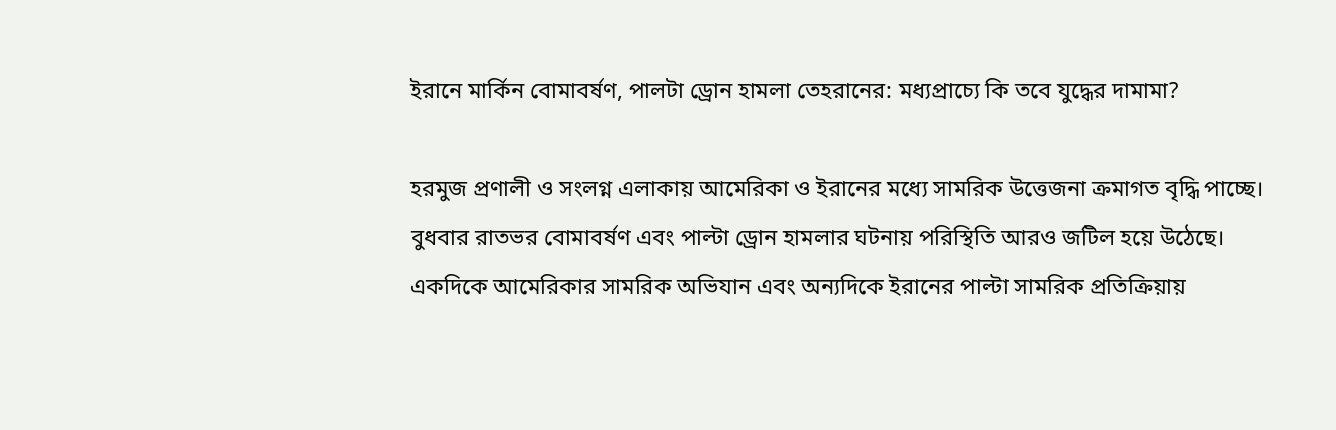ইরানে মার্কিন বোমাবর্ষণ, পালটা ড্রোন হামলা তেহরানের: মধ্যপ্রাচ্যে কি তবে যুদ্ধের দামামা?

হরমুজ প্রণালী ও সংলগ্ন এলাকায় আমেরিকা ও ইরানের মধ্যে সামরিক উত্তেজনা ক্রমাগত বৃদ্ধি পাচ্ছে। বুধবার রাতভর বোমাবর্ষণ এবং পাল্টা ড্রোন হামলার ঘটনায় পরিস্থিতি আরও জটিল হয়ে উঠেছে। একদিকে আমেরিকার সামরিক অভিযান এবং অন্যদিকে ইরানের পাল্টা সামরিক প্রতিক্রিয়ায়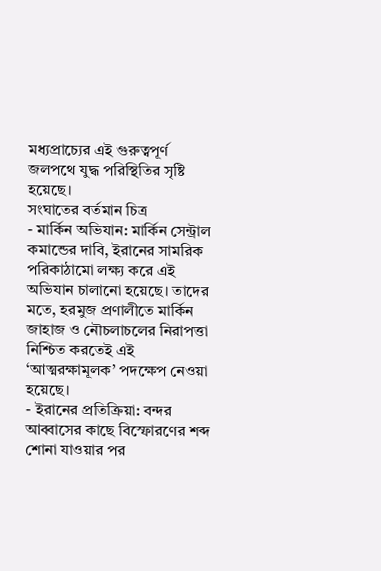মধ্যপ্রাচ্যের এই গুরুত্বপূর্ণ জলপথে যুদ্ধ পরিস্থিতির সৃষ্টি হয়েছে।
সংঘাতের বর্তমান চিত্র
- মার্কিন অভিযান: মার্কিন সেন্ট্রাল কমান্ডের দাবি, ইরানের সামরিক পরিকাঠামো লক্ষ্য করে এই অভিযান চালানো হয়েছে। তাদের মতে, হরমুজ প্রণালীতে মার্কিন জাহাজ ও নৌচলাচলের নিরাপত্তা নিশ্চিত করতেই এই ‘আত্মরক্ষামূলক’ পদক্ষেপ নেওয়া হয়েছে।
- ইরানের প্রতিক্রিয়া: বন্দর আব্বাসের কাছে বিস্ফোরণের শব্দ শোনা যাওয়ার পর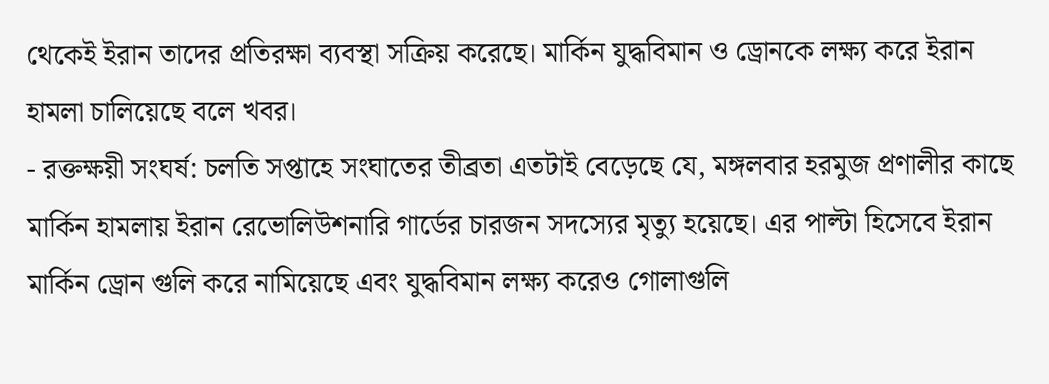থেকেই ইরান তাদের প্রতিরক্ষা ব্যবস্থা সক্রিয় করেছে। মার্কিন যুদ্ধবিমান ও ড্রোনকে লক্ষ্য করে ইরান হামলা চালিয়েছে বলে খবর।
- রক্তক্ষয়ী সংঘর্ষ: চলতি সপ্তাহে সংঘাতের তীব্রতা এতটাই বেড়েছে যে, মঙ্গলবার হরমুজ প্রণালীর কাছে মার্কিন হামলায় ইরান রেভোলিউশনারি গার্ডের চারজন সদস্যের মৃত্যু হয়েছে। এর পাল্টা হিসেবে ইরান মার্কিন ড্রোন গুলি করে নামিয়েছে এবং যুদ্ধবিমান লক্ষ্য করেও গোলাগুলি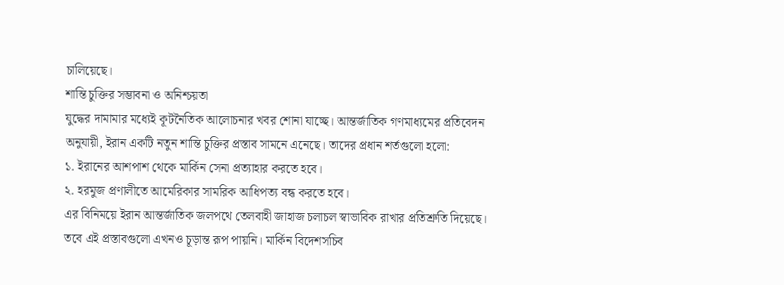চালিয়েছে।
শান্তি চুক্তির সম্ভাবনা ও অনিশ্চয়তা
যুদ্ধের দামামার মধ্যেই কূটনৈতিক আলোচনার খবর শোনা যাচ্ছে। আন্তর্জাতিক গণমাধ্যমের প্রতিবেদন অনুযায়ী, ইরান একটি নতুন শান্তি চুক্তির প্রস্তাব সামনে এনেছে। তাদের প্রধান শর্তগুলো হলো:
১. ইরানের আশপাশ থেকে মার্কিন সেনা প্রত্যাহার করতে হবে।
২. হরমুজ প্রণালীতে আমেরিকার সামরিক আধিপত্য বন্ধ করতে হবে।
এর বিনিময়ে ইরান আন্তর্জাতিক জলপথে তেলবাহী জাহাজ চলাচল স্বাভাবিক রাখার প্রতিশ্রুতি দিয়েছে। তবে এই প্রস্তাবগুলো এখনও চূড়ান্ত রূপ পায়নি। মার্কিন বিদেশসচিব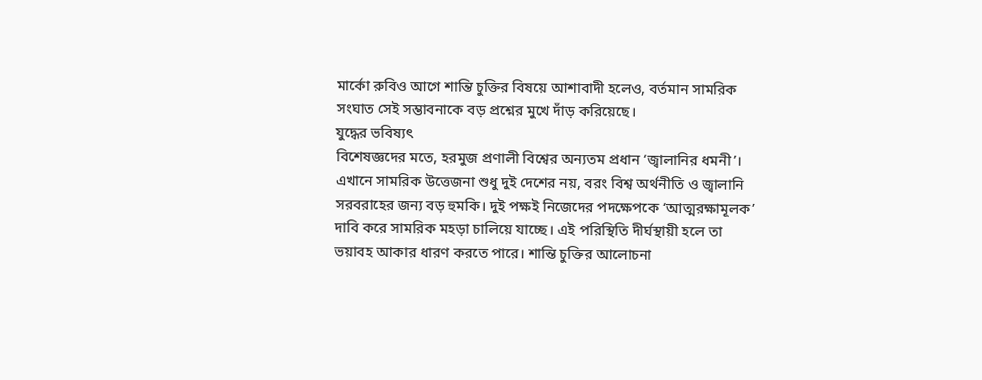মার্কো রুবিও আগে শান্তি চুক্তির বিষয়ে আশাবাদী হলেও, বর্তমান সামরিক সংঘাত সেই সম্ভাবনাকে বড় প্রশ্নের মুখে দাঁড় করিয়েছে।
যুদ্ধের ভবিষ্যৎ
বিশেষজ্ঞদের মতে, হরমুজ প্রণালী বিশ্বের অন্যতম প্রধান ‘জ্বালানির ধমনী’। এখানে সামরিক উত্তেজনা শুধু দুই দেশের নয়, বরং বিশ্ব অর্থনীতি ও জ্বালানি সরবরাহের জন্য বড় হুমকি। দুই পক্ষই নিজেদের পদক্ষেপকে ‘আত্মরক্ষামূলক’ দাবি করে সামরিক মহড়া চালিয়ে যাচ্ছে। এই পরিস্থিতি দীর্ঘস্থায়ী হলে তা ভয়াবহ আকার ধারণ করতে পারে। শান্তি চুক্তির আলোচনা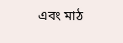এবং মাঠ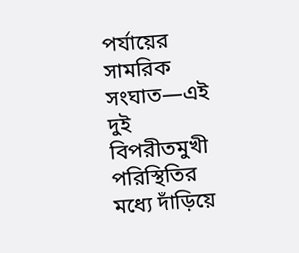পর্যায়ের সামরিক সংঘাত—এই দুই বিপরীতমুখী পরিস্থিতির মধ্যে দাঁড়িয়ে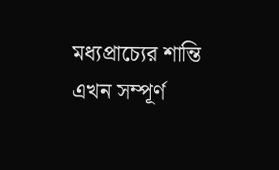মধ্যপ্রাচ্যের শান্তি এখন সম্পূর্ণ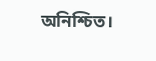অনিশ্চিত।